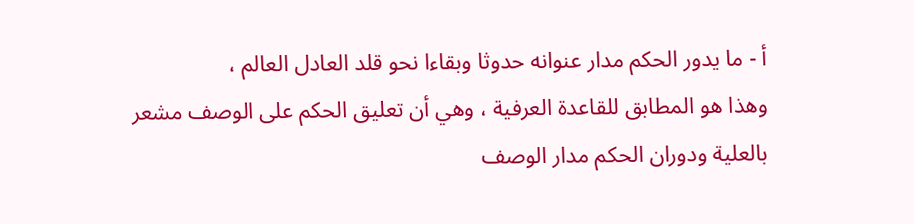أ - ما يدور الحكم مدار عنوانه حدوثا وبقاءا نحو قلد العادل العالم ،
وهذا هو المطابق للقاعدة العرفية ، وهي أن تعليق الحكم على الوصف مشعر
بالعلية ودوران الحكم مدار الوصف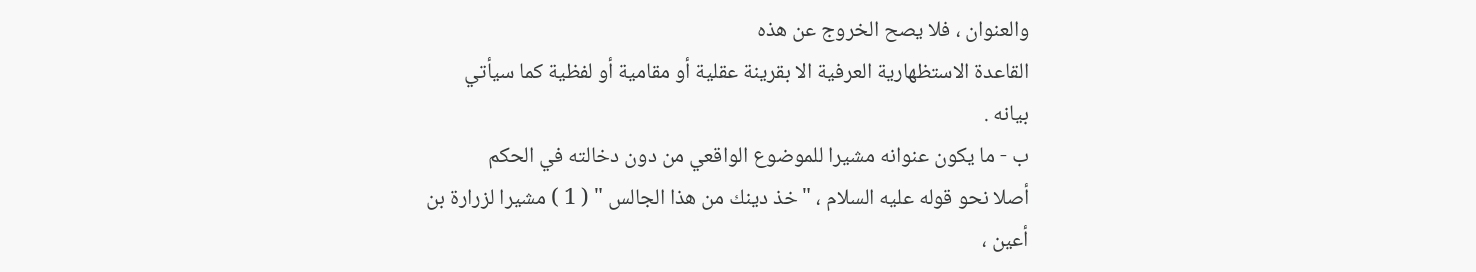والعنوان ، فلا يصح الخروج عن هذه
القاعدة الاستظهارية العرفية الا بقرينة عقلية أو مقامية أو لفظية كما سيأتي
بيانه .
ب - ما يكون عنوانه مشيرا للموضوع الواقعي من دون دخالته في الحكم
أصلا نحو قوله عليه السلام ، " خذ دينك من هذا الجالس " ( 1 ) مشيرا لزرارة بن
أعين ،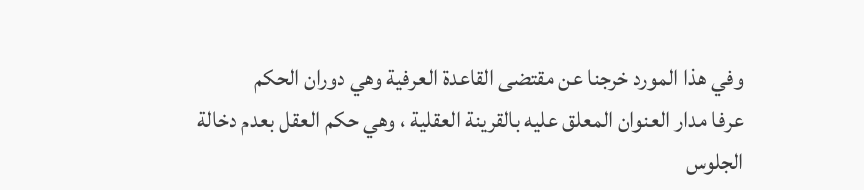وفي هذا المورد خرجنا عن مقتضى القاعدة العرفية وهي دوران الحكم
عرفا مدار العنوان المعلق عليه بالقرينة العقلية ، وهي حكم العقل بعدم دخالة
الجلوس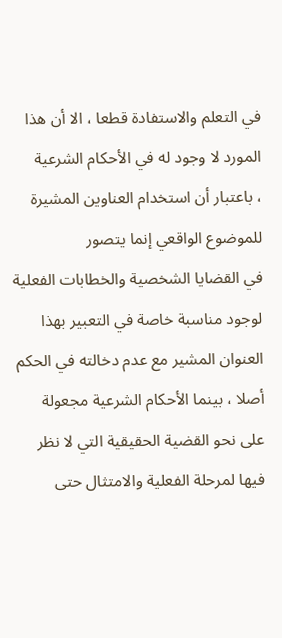في التعلم والاستفادة قطعا ، الا أن هذا المورد لا وجود له في الأحكام الشرعية
، باعتبار أن استخدام العناوين المشيرة للموضوع الواقعي إنما يتصور
في القضايا الشخصية والخطابات الفعلية لوجود مناسبة خاصة في التعبير بهذا
العنوان المشير مع عدم دخالته في الحكم أصلا ، بينما الأحكام الشرعية مجعولة
على نحو القضية الحقيقية التي لا نظر فيها لمرحلة الفعلية والامتثال حتى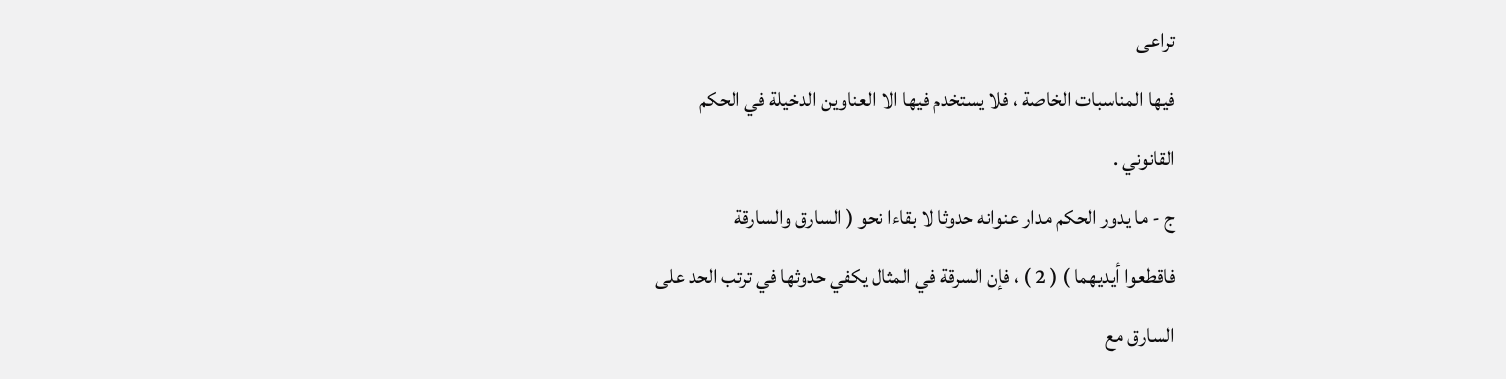تراعى
فيها المناسبات الخاصة ، فلا يستخدم فيها الا العناوين الدخيلة في الحكم
القانوني .
ج - ما يدور الحكم مدار عنوانه حدوثا لا بقاءا نحو ( السارق والسارقة
فاقطعوا أيديهما ) ( 2 ) ، فإن السرقة في المثال يكفي حدوثها في ترتب الحد على
السارق مع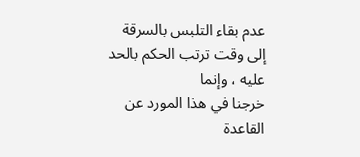عدم بقاء التلبس بالسرقة إلى وقت ترتب الحكم بالحد عليه ، وإنما
خرجنا في هذا المورد عن القاعدة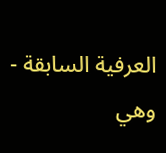العرفية السابقة - وهي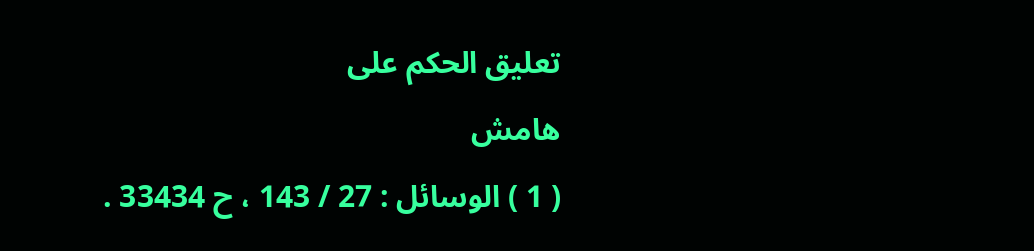تعليق الحكم على
هامش
( 1 ) الوسائل : 27 / 143 ، ح 33434 .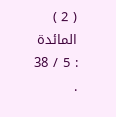( 2 ) المائدة : 5 / 38 .